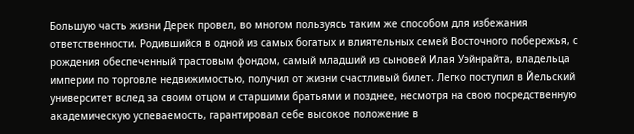Большую часть жизни Дерек провел, во многом пользуясь таким же способом для избежания ответственности. Родившийся в одной из самых богатых и влиятельных семей Восточного побережья, с рождения обеспеченный трастовым фондом, самый младший из сыновей Илая Уэйнрайта, владельца империи по торговле недвижимостью, получил от жизни счастливый билет. Легко поступил в Йельский университет вслед за своим отцом и старшими братьями и позднее, несмотря на свою посредственную академическую успеваемость, гарантировал себе высокое положение в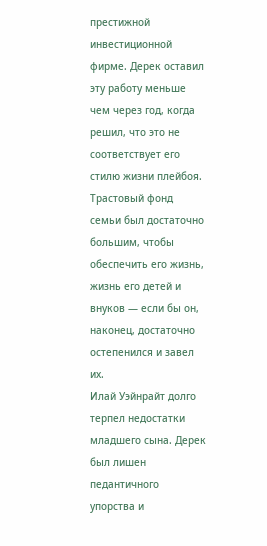престижной инвестиционной фирме. Дерек оставил эту работу меньше чем через год, когда решил, что это не соответствует его стилю жизни плейбоя. Трастовый фонд семьи был достаточно большим, чтобы обеспечить его жизнь, жизнь его детей и внуков — если бы он, наконец, достаточно остепенился и завел их.
Илай Уэйнрайт долго терпел недостатки младшего сына. Дерек был лишен педантичного упорства и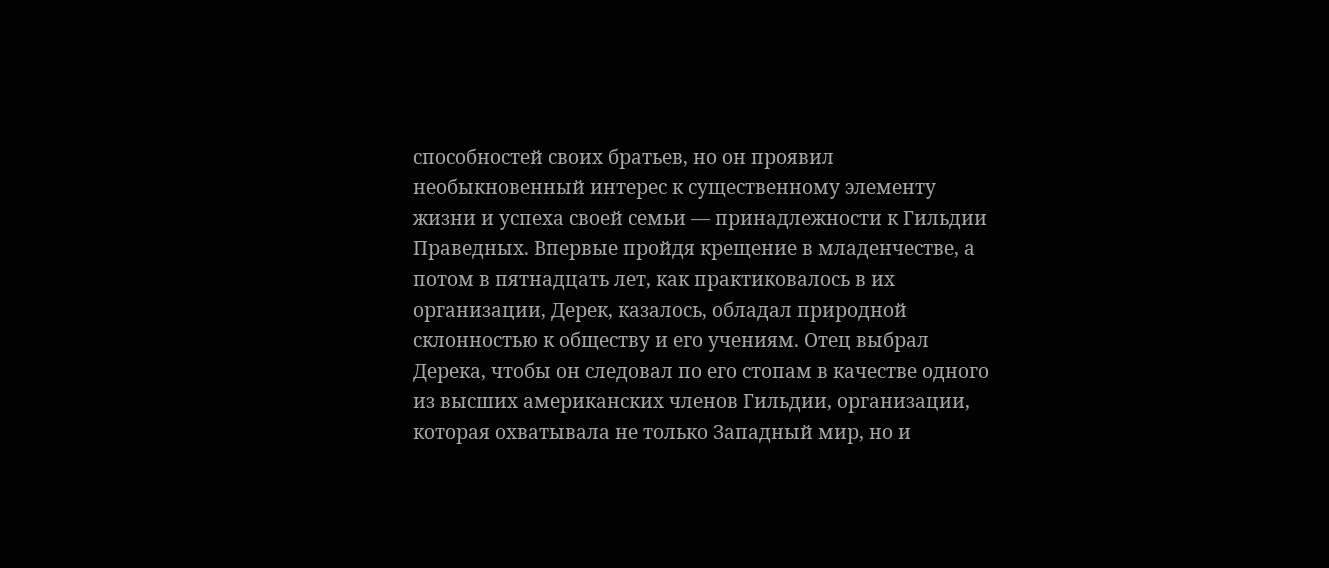способностей своих братьев, но он проявил необыкновенный интерес к существенному элементу жизни и успеха своей семьи — принадлежности к Гильдии Праведных. Впервые пройдя крещение в младенчестве, а потом в пятнадцать лет, как практиковалось в их организации, Дерек, казалось, обладал природной склонностью к обществу и его учениям. Отец выбрал Дерека, чтобы он следовал по его стопам в качестве одного из высших американских членов Гильдии, организации, которая охватывала не только Западный мир, но и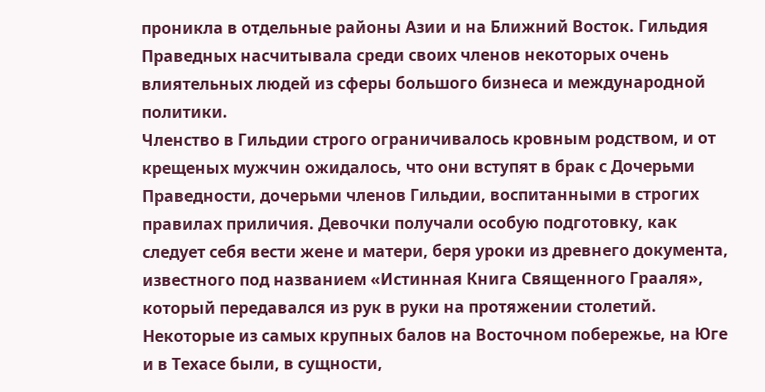проникла в отдельные районы Азии и на Ближний Восток. Гильдия Праведных насчитывала среди своих членов некоторых очень влиятельных людей из сферы большого бизнеса и международной политики.
Членство в Гильдии строго ограничивалось кровным родством, и от крещеных мужчин ожидалось, что они вступят в брак с Дочерьми Праведности, дочерьми членов Гильдии, воспитанными в строгих правилах приличия. Девочки получали особую подготовку, как следует себя вести жене и матери, беря уроки из древнего документа, известного под названием «Истинная Книга Священного Грааля», который передавался из рук в руки на протяжении столетий. Некоторые из самых крупных балов на Восточном побережье, на Юге и в Техасе были, в сущности,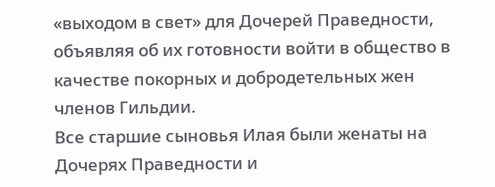«выходом в свет» для Дочерей Праведности, объявляя об их готовности войти в общество в качестве покорных и добродетельных жен членов Гильдии.
Все старшие сыновья Илая были женаты на Дочерях Праведности и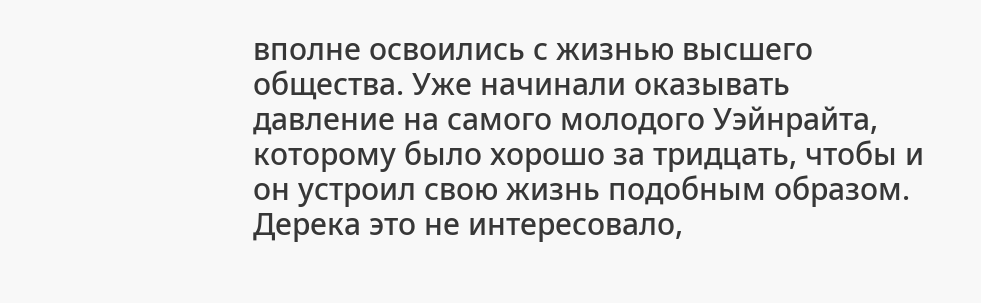вполне освоились с жизнью высшего общества. Уже начинали оказывать давление на самого молодого Уэйнрайта, которому было хорошо за тридцать, чтобы и он устроил свою жизнь подобным образом. Дерека это не интересовало,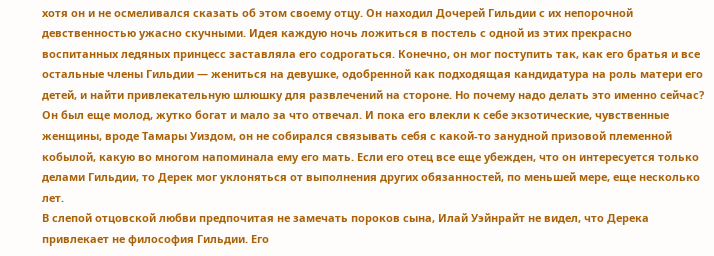хотя он и не осмеливался сказать об этом своему отцу. Он находил Дочерей Гильдии с их непорочной девственностью ужасно скучными. Идея каждую ночь ложиться в постель с одной из этих прекрасно воспитанных ледяных принцесс заставляла его содрогаться. Конечно, он мог поступить так, как его братья и все остальные члены Гильдии — жениться на девушке, одобренной как подходящая кандидатура на роль матери его детей, и найти привлекательную шлюшку для развлечений на стороне. Но почему надо делать это именно сейчас? Он был еще молод, жутко богат и мало за что отвечал. И пока его влекли к себе экзотические, чувственные женщины, вроде Тамары Уиздом, он не собирался связывать себя с какой-то занудной призовой племенной кобылой, какую во многом напоминала ему его мать. Если его отец все еще убежден, что он интересуется только делами Гильдии, то Дерек мог уклоняться от выполнения других обязанностей, по меньшей мере, еще несколько лет.
В слепой отцовской любви предпочитая не замечать пороков сына, Илай Уэйнрайт не видел, что Дерека привлекает не философия Гильдии. Его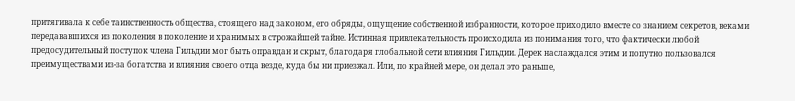притягивала к себе таинственность общества, стоящего над законом, его обряды, ощущение собственной избранности, которое приходило вместе со знанием секретов, веками передававшихся из поколения в поколение и хранимых в строжайшей тайне. Истинная привлекательность происходила из понимания того, что фактически любой предосудительный поступок члена Гильдии мог быть оправдан и скрыт, благодаря глобальной сети влияния Гильдии. Дерек наслаждался этим и попутно пользовался преимуществами из-за богатства и влияния своего отца везде, куда бы ни приезжал. Или, по крайней мере, он делал это раньше,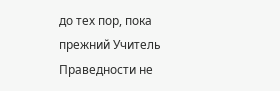до тех пор, пока прежний Учитель Праведности не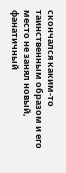скончался каким-то таинственным образом и его место не занял новый, фанатичный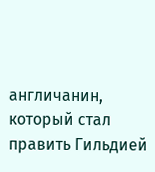англичанин, который стал править Гильдией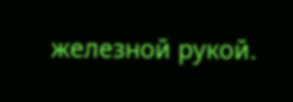железной рукой.